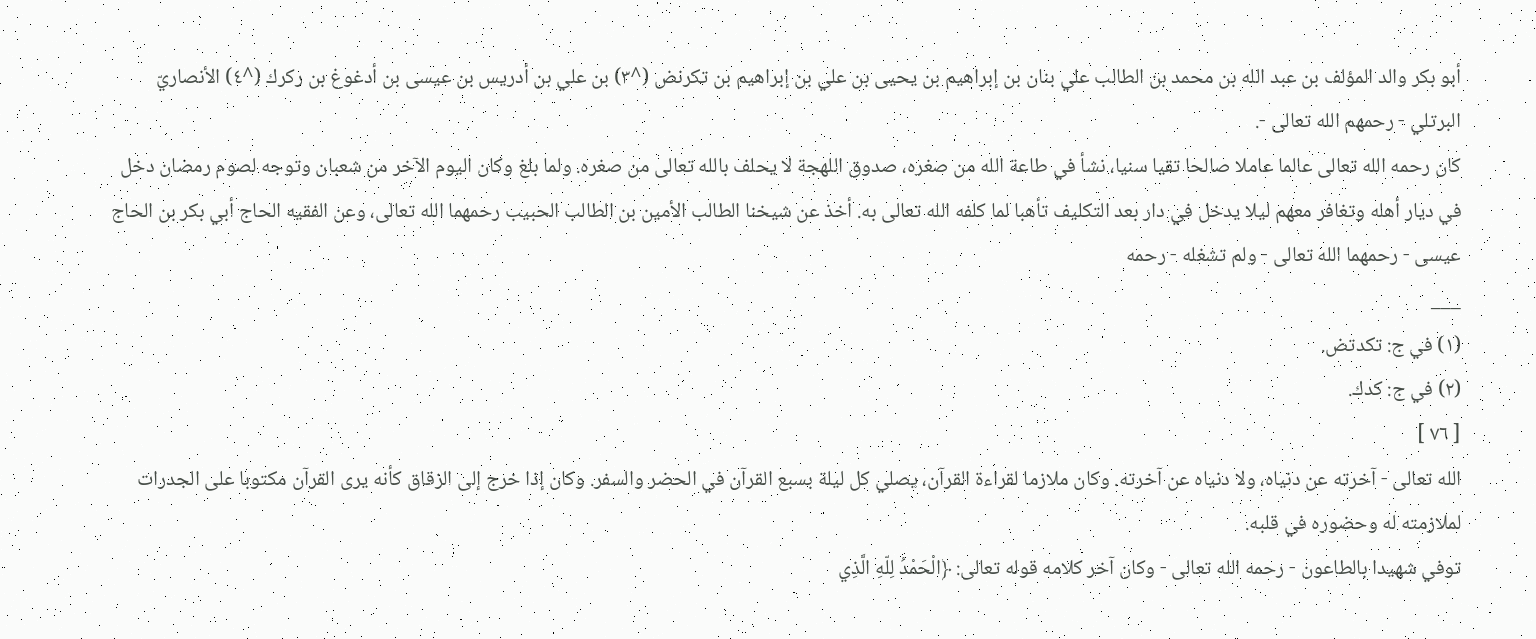أبو بكر والد المؤلف بن عبد الله بن محمد بن الطالب علي بنان بن إبراهيم بن يحيى بن علي بن إبراهيم بن تكرنض (^٣) بن علي بن أدريس بن عيسى بن أدغوغ بن ركرك (^٤) الأنصاريّ البرتلي - رحمهم الله تعالى -.
كان رحمه الله تعالى عالما عاملا صالحا تقيا سنيا، نشأ في طاعة الله من صغره، صدوق اللهجة لا يحلف بالله تعالى من صغره. ولما بلغ وكان اليوم الآخر من شعبان وتوجه لصوم رمضان دخل في ديار أهله وتغافر معهم ليلا يدخل في دار بعد التكليف تأهبا لما كلفه الله تعالى به. أخذ عن شيخنا الطالب الأمين بن الطالب الحبيب رحمهما الله تعالى، وعن الفقيه الحاج أبي بكر بن الحاج عيسى - رحمهما الله تعالى - ولم تشغله - رحمه
___
(١) في ج: تكدتض.
(٢) في ج: كدك.
[ ٧٦ ]
الله تعالى - آخرته عن دنياه، ولا دنياه عن آخرته. وكان ملازما لقراءة القرآن، يصلي كل ليلة بسبع القرآن في الحضر والسفر. وكان إذا خرج إلى الزقاق كأنه يرى القرآن مكتوبا على الجدرات لملازمته له وحضوره في قلبه.
توفي شهيدا بالطاعون - رحمه الله تعالى - وكان آخر كلامه قوله تعالى: ﴿الْحَمْدُ لِلّهِ الَّذِي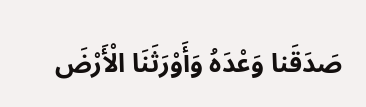صَدَقَنا وَعْدَهُ وَأَوْرَثَنَا الْأَرْضَ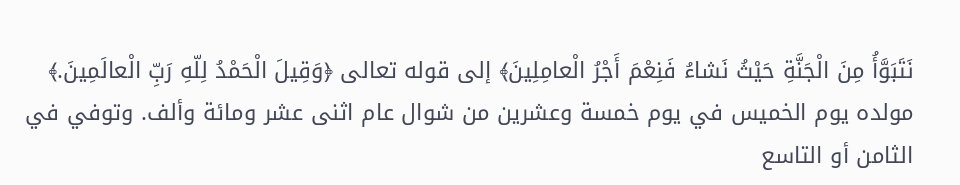نَتَبَوَّأُ مِنَ الْجَنَّةِ حَيْثُ نَشاءُ فَنِعْمَ أَجْرُ الْعامِلِينَ﴾ إلى قوله تعالى ﴿وَقِيلَ الْحَمْدُ لِلّهِ رَبِّ الْعالَمِينَ.﴾
مولده يوم الخميس في يوم خمسة وعشرين من شوال عام اثنى عشر ومائة وألف. وتوفي في الثامن أو التاسع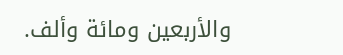والأربعين ومائة وألف.